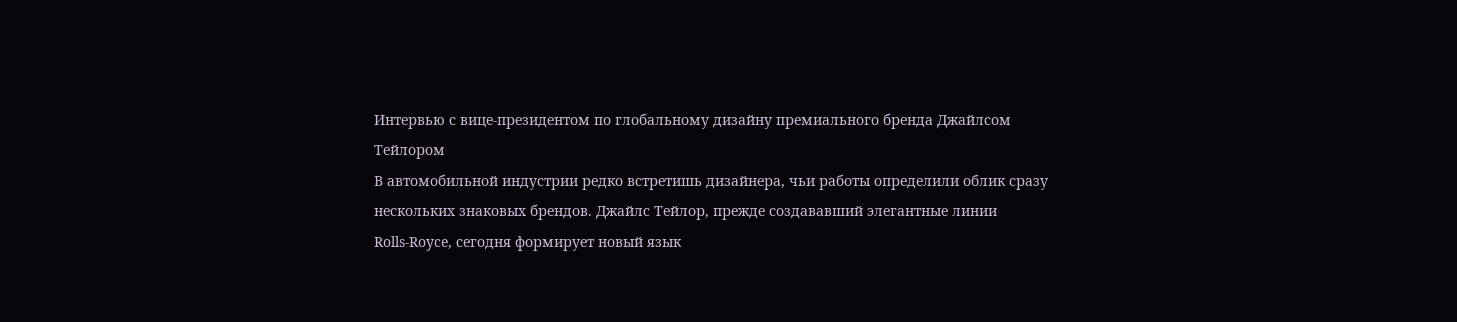Интервью с вице-президентом по глобальному дизайну премиального бренда Джайлсом Тейлором
В автомобильной индустрии редко встретишь дизайнера, чьи работы определили облик сразу нескольких знаковых брендов. Джайлс Тейлор, прежде создававший элегантные линии Rolls‑Royce, сегодня формирует новый язык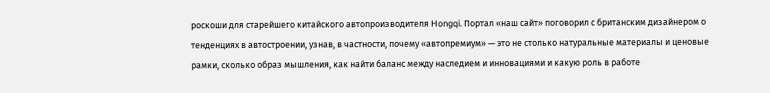роскоши для старейшего китайского автопроизводителя Hongqi. Портал «наш сайт» поговорил с британским дизайнером о тенденциях в автостроении, узнав, в частности, почему «автопремиум» — это не столько натуральные материалы и ценовые рамки, сколько образ мышления, как найти баланс между наследием и инновациями и какую роль в работе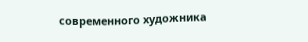современного художника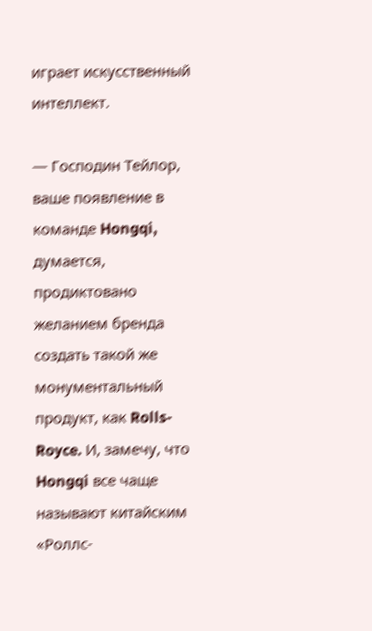играет искусственный интеллект.

— Господин Тейлор, ваше появление в команде Hongqi, думается, продиктовано желанием бренда создать такой же монументальный продукт, как Rolls-Royce. И, замечу, что Hongqi все чаще называют китайским «Роллс-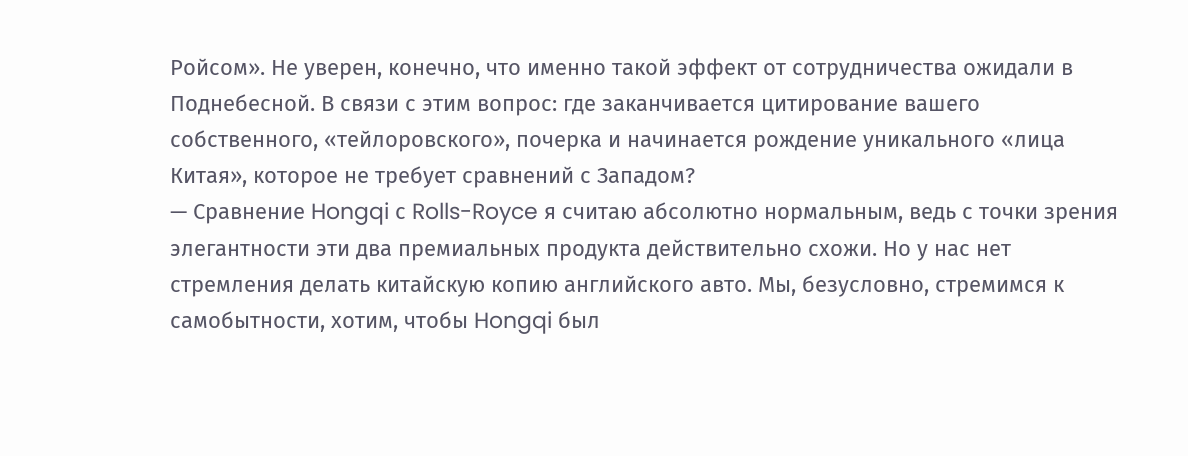Ройсом». Не уверен, конечно, что именно такой эффект от сотрудничества ожидали в Поднебесной. В связи с этим вопрос: где заканчивается цитирование вашего собственного, «тейлоровского», почерка и начинается рождение уникального «лица Китая», которое не требует сравнений с Западом?
— Сравнение Hongqi с Rolls-Royce я считаю абсолютно нормальным, ведь с точки зрения элегантности эти два премиальных продукта действительно схожи. Но у нас нет стремления делать китайскую копию английского авто. Мы, безусловно, стремимся к самобытности, хотим, чтобы Hongqi был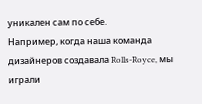уникален сам по себе.
Например, когда наша команда дизайнеров создавала Rolls-Royce, мы играли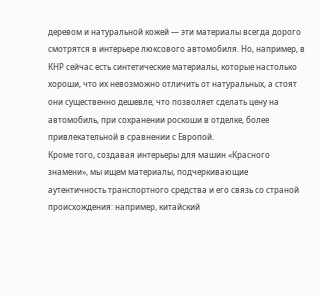деревом и натуральной кожей — эти материалы всегда дорого смотрятся в интерьере люксового автомобиля. Но, например, в КНР сейчас есть синтетические материалы, которые настолько хороши, что их невозможно отличить от натуральных, а стоят они существенно дешевле, что позволяет сделать цену на автомобиль, при сохранении роскоши в отделке, более привлекательной в сравнении с Европой.
Кроме того, создавая интерьеры для машин «Красного знамени», мы ищем материалы, подчеркивающие аутентичность транспортного средства и его связь со страной происхождения: например, китайский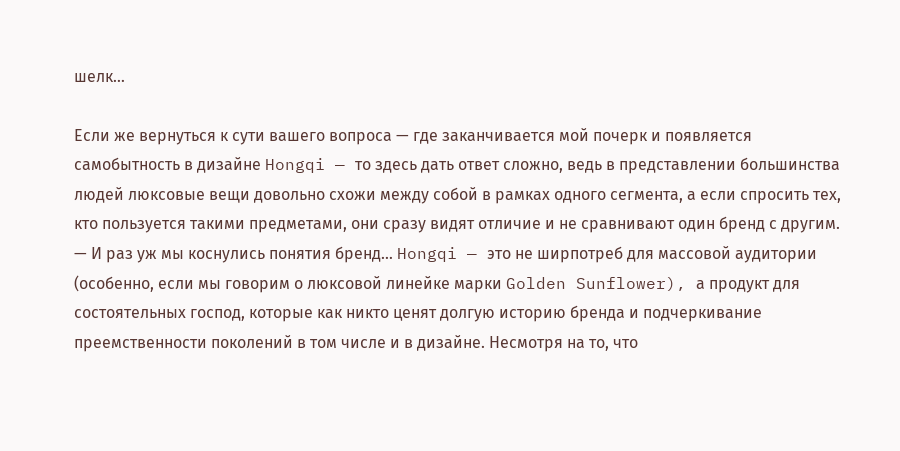шелк…

Если же вернуться к сути вашего вопроса — где заканчивается мой почерк и появляется самобытность в дизайне Hongqi — то здесь дать ответ сложно, ведь в представлении большинства людей люксовые вещи довольно схожи между собой в рамках одного сегмента, а если спросить тех, кто пользуется такими предметами, они сразу видят отличие и не сравнивают один бренд с другим.
— И раз уж мы коснулись понятия бренд… Hongqi — это не ширпотреб для массовой аудитории (особенно, если мы говорим о люксовой линейке марки Golden Sunflower), а продукт для состоятельных господ, которые как никто ценят долгую историю бренда и подчеркивание преемственности поколений в том числе и в дизайне. Несмотря на то, что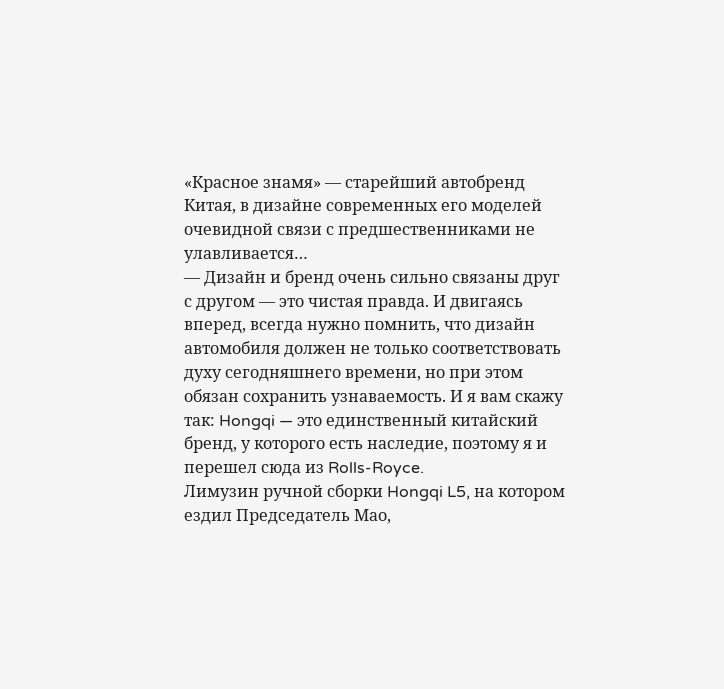«Красное знамя» — старейший автобренд Китая, в дизайне современных его моделей очевидной связи с предшественниками не улавливается…
— Дизайн и бренд очень сильно связаны друг с другом — это чистая правда. И двигаясь вперед, всегда нужно помнить, что дизайн автомобиля должен не только соответствовать духу сегодняшнего времени, но при этом обязан сохранить узнаваемость. И я вам скажу так: Hongqi — это единственный китайский бренд, у которого есть наследие, поэтому я и перешел сюда из Rolls-Royce.
Лимузин ручной сборки Hongqi L5, на котором ездил Председатель Мао,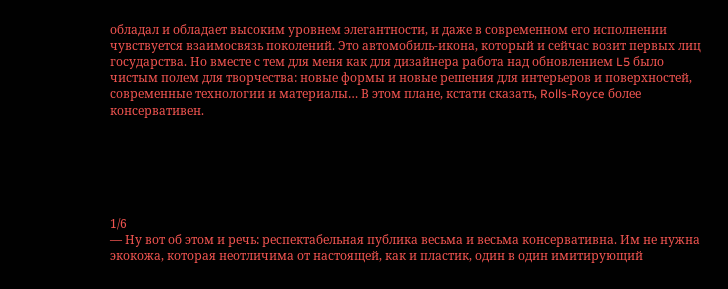обладал и обладает высоким уровнем элегантности, и даже в современном его исполнении чувствуется взаимосвязь поколений. Это автомобиль-икона, который и сейчас возит первых лиц государства. Но вместе с тем для меня как для дизайнера работа над обновлением L5 было чистым полем для творчества: новые формы и новые решения для интерьеров и поверхностей, современные технологии и материалы… В этом плане, кстати сказать, Rolls-Royce более консервативен.






1/6
— Ну вот об этом и речь: респектабельная публика весьма и весьма консервативна. Им не нужна экокожа, которая неотличима от настоящей, как и пластик, один в один имитирующий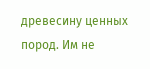древесину ценных пород. Им не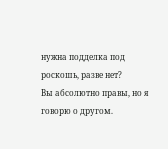нужна подделка под роскошь, разве нет?
Вы абсолютно правы, но я говорю о другом.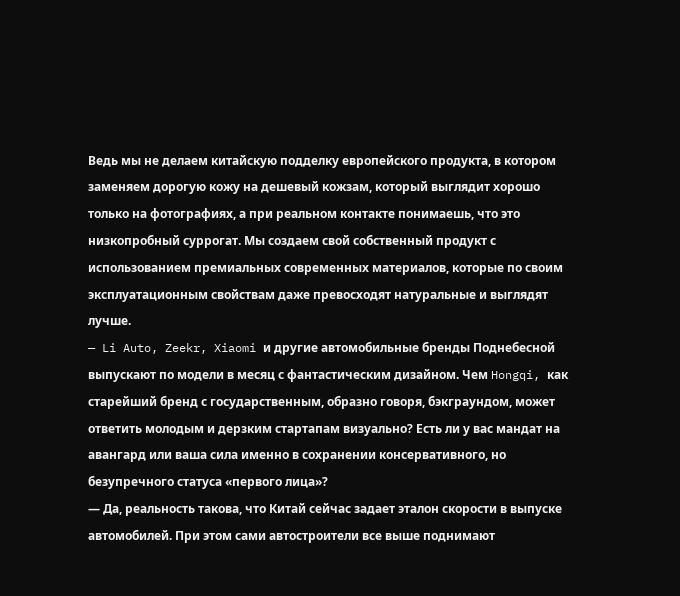Ведь мы не делаем китайскую подделку европейского продукта, в котором заменяем дорогую кожу на дешевый кожзам, который выглядит хорошо только на фотографиях, а при реальном контакте понимаешь, что это низкопробный суррогат. Мы создаем свой собственный продукт с использованием премиальных современных материалов, которые по своим эксплуатационным свойствам даже превосходят натуральные и выглядят лучше.
— Li Auto, Zeekr, Xiaomi и другие автомобильные бренды Поднебесной выпускают по модели в месяц с фантастическим дизайном. Чем Hongqi, как старейший бренд с государственным, образно говоря, бэкграундом, может ответить молодым и дерзким стартапам визуально? Есть ли у вас мандат на авангард или ваша сила именно в сохранении консервативного, но безупречного статуса «первого лица»?
— Да, реальность такова, что Китай сейчас задает эталон скорости в выпуске автомобилей. При этом сами автостроители все выше поднимают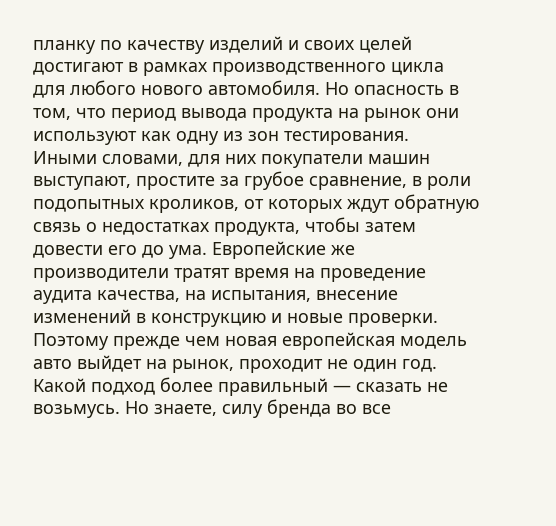планку по качеству изделий и своих целей достигают в рамках производственного цикла для любого нового автомобиля. Но опасность в том, что период вывода продукта на рынок они используют как одну из зон тестирования.
Иными словами, для них покупатели машин выступают, простите за грубое сравнение, в роли подопытных кроликов, от которых ждут обратную связь о недостатках продукта, чтобы затем довести его до ума. Европейские же производители тратят время на проведение аудита качества, на испытания, внесение изменений в конструкцию и новые проверки. Поэтому прежде чем новая европейская модель авто выйдет на рынок, проходит не один год.
Какой подход более правильный — сказать не возьмусь. Но знаете, силу бренда во все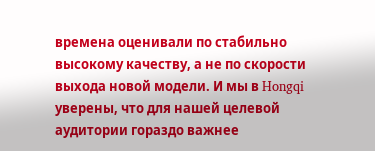времена оценивали по стабильно высокому качеству, а не по скорости выхода новой модели. И мы в Hongqi уверены, что для нашей целевой аудитории гораздо важнее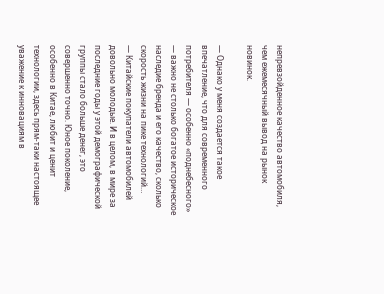непревзойденное качество автомобиля, чем ежемесячный вывод на рынок новинок.

— Однако у меня создается такое впечатление, что для современного потребителя — особенно «поднебесного» — важно не столько богатое историческое наследие бренда и его качество, сколько скорость жизни на пике технологий…
— Китайские покупатели автомобилей довольно молодые. И в целом, в мире за последние годы у этой демографической группы стало больше денег, это совершенно точно. Юное поколение, особенно в Китае, любит и ценит технологии, здесь прям-таки настоящее уважение к инновациям в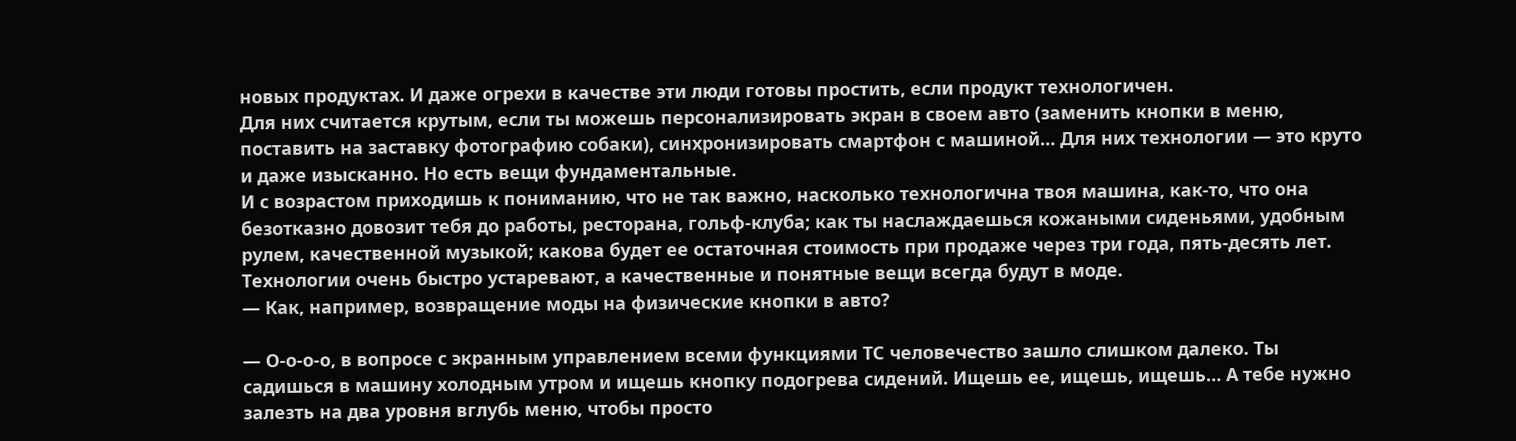новых продуктах. И даже огрехи в качестве эти люди готовы простить, если продукт технологичен.
Для них считается крутым, если ты можешь персонализировать экран в своем авто (заменить кнопки в меню, поставить на заставку фотографию собаки), синхронизировать смартфон с машиной… Для них технологии — это круто и даже изысканно. Но есть вещи фундаментальные.
И с возрастом приходишь к пониманию, что не так важно, насколько технологична твоя машина, как-то, что она безотказно довозит тебя до работы, ресторана, гольф-клуба; как ты наслаждаешься кожаными сиденьями, удобным рулем, качественной музыкой; какова будет ее остаточная стоимость при продаже через три года, пять-десять лет. Технологии очень быстро устаревают, а качественные и понятные вещи всегда будут в моде.
— Как, например, возвращение моды на физические кнопки в авто?

— О-о-о-о, в вопросе с экранным управлением всеми функциями ТС человечество зашло слишком далеко. Ты садишься в машину холодным утром и ищешь кнопку подогрева сидений. Ищешь ее, ищешь, ищешь… А тебе нужно залезть на два уровня вглубь меню, чтобы просто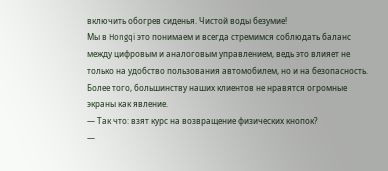включить обогрев сиденья. Чистой воды безумие!
Мы в Hongqi это понимаем и всегда стремимся соблюдать баланс между цифровым и аналоговым управлением, ведь это влияет не только на удобство пользования автомобилем, но и на безопасность. Более того, большинству наших клиентов не нравятся огромные экраны как явление.
— Так что: взят курс на возвращение физических кнопок?
—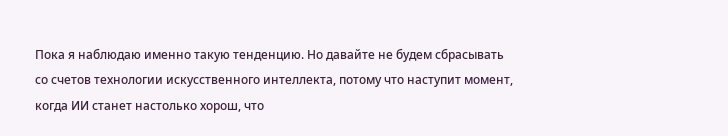Пока я наблюдаю именно такую тенденцию. Но давайте не будем сбрасывать со счетов технологии искусственного интеллекта, потому что наступит момент, когда ИИ станет настолько хорош, что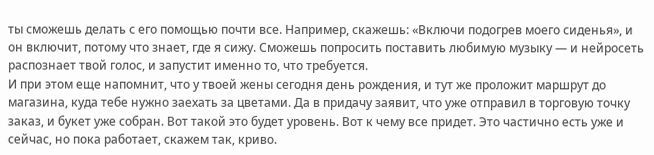ты сможешь делать с его помощью почти все. Например, скажешь: «Включи подогрев моего сиденья», и он включит, потому что знает, где я сижу. Сможешь попросить поставить любимую музыку — и нейросеть распознает твой голос, и запустит именно то, что требуется.
И при этом еще напомнит, что у твоей жены сегодня день рождения, и тут же проложит маршрут до магазина, куда тебе нужно заехать за цветами. Да в придачу заявит, что уже отправил в торговую точку заказ, и букет уже собран. Вот такой это будет уровень. Вот к чему все придет. Это частично есть уже и сейчас, но пока работает, скажем так, криво.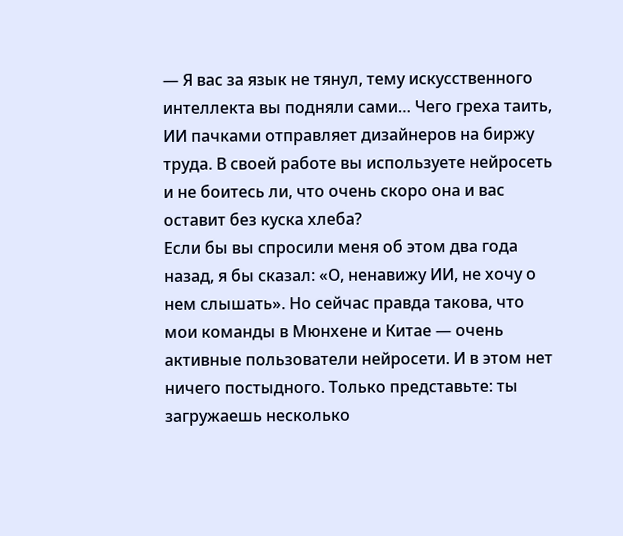— Я вас за язык не тянул, тему искусственного интеллекта вы подняли сами… Чего греха таить, ИИ пачками отправляет дизайнеров на биржу труда. В своей работе вы используете нейросеть и не боитесь ли, что очень скоро она и вас оставит без куска хлеба?
Если бы вы спросили меня об этом два года назад, я бы сказал: «О, ненавижу ИИ, не хочу о нем слышать». Но сейчас правда такова, что мои команды в Мюнхене и Китае — очень активные пользователи нейросети. И в этом нет ничего постыдного. Только представьте: ты загружаешь несколько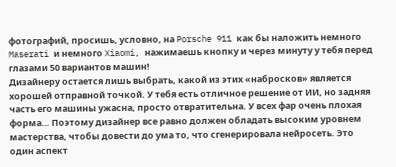фотографий, просишь, условно, на Porsche 911 как бы наложить немного Maserati и немного Xiaomi, нажимаешь кнопку и через минуту у тебя перед глазами 50 вариантов машин!
Дизайнеру остается лишь выбрать, какой из этих «набросков» является хорошей отправной точкой. У тебя есть отличное решение от ИИ, но задняя часть его машины ужасна, просто отвратительна. У всех фар очень плохая форма… Поэтому дизайнер все равно должен обладать высоким уровнем мастерства, чтобы довести до ума то, что сгенерировала нейросеть. Это один аспект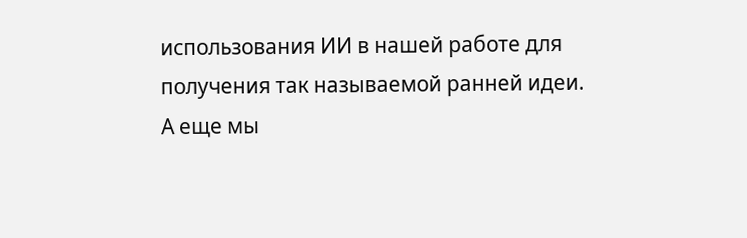использования ИИ в нашей работе для получения так называемой ранней идеи.
А еще мы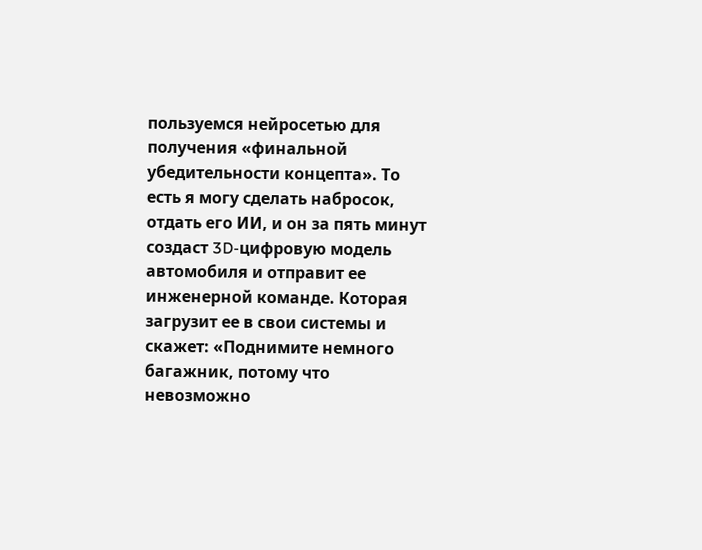пользуемся нейросетью для получения «финальной убедительности концепта». То есть я могу сделать набросок, отдать его ИИ, и он за пять минут создаст 3D-цифровую модель автомобиля и отправит ее инженерной команде. Которая загрузит ее в свои системы и скажет: «Поднимите немного багажник, потому что невозможно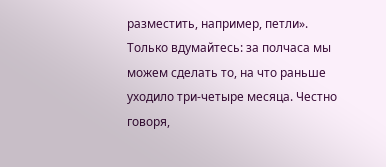разместить, например, петли».
Только вдумайтесь: за полчаса мы можем сделать то, на что раньше уходило три-четыре месяца. Честно говоря,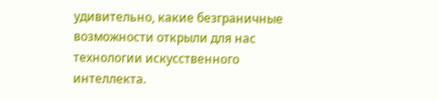удивительно, какие безграничные возможности открыли для нас технологии искусственного интеллекта.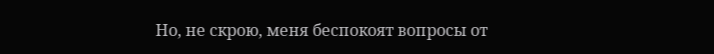Но, не скрою, меня беспокоят вопросы от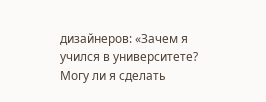дизайнеров: «Зачем я учился в университете? Могу ли я сделать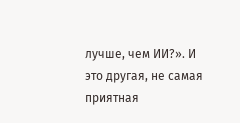лучше, чем ИИ?». И это другая, не самая приятная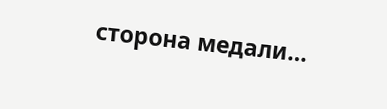сторона медали…